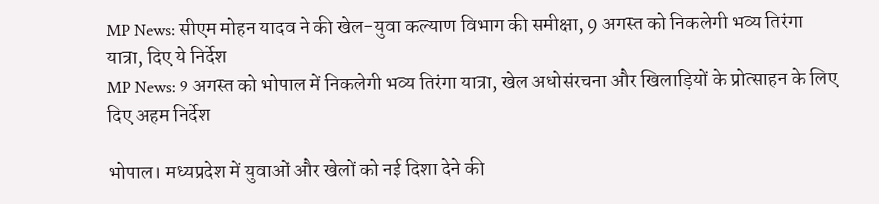MP News: सीएम मोहन यादव ने की खेल-युवा कल्याण विभाग की समीक्षा, 9 अगस्त को निकलेगी भव्य तिरंगा यात्रा, दिए ये निर्देश
MP News: 9 अगस्त को भोपाल में निकलेगी भव्य तिरंगा यात्रा, खेल अधोसंरचना और खिलाड़ियों के प्रोत्साहन के लिए दिए अहम निर्देश

भोपाल। मध्यप्रदेश में युवाओं और खेलों को नई दिशा देने की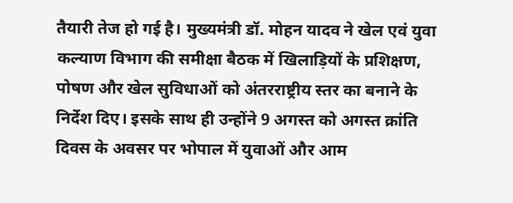तैयारी तेज हो गई है। मुख्यमंत्री डॉ. मोहन यादव ने खेल एवं युवा कल्याण विभाग की समीक्षा बैठक में खिलाड़ियों के प्रशिक्षण, पोषण और खेल सुविधाओं को अंतरराष्ट्रीय स्तर का बनाने के निर्देश दिए। इसके साथ ही उन्होंने 9 अगस्त को अगस्त क्रांति दिवस के अवसर पर भोपाल में युवाओं और आम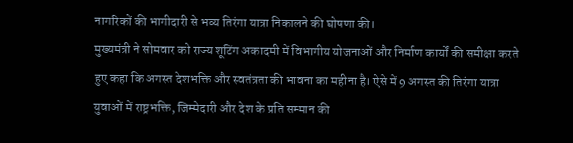नागरिकों की भागीदारी से भव्य तिरंगा यात्रा निकालने की घोषणा की।
मुख्यमंत्री ने सोमवार को राज्य शूटिंग अकादमी में विभागीय योजनाओं और निर्माण कार्यों की समीक्षा करते हुए कहा कि अगस्त देशभक्ति और स्वतंत्रता की भावना का महीना है। ऐसे में 9 अगस्त की तिरंगा यात्रा युवाओं में राष्ट्रभक्ति, जिम्मेदारी और देश के प्रति सम्मान की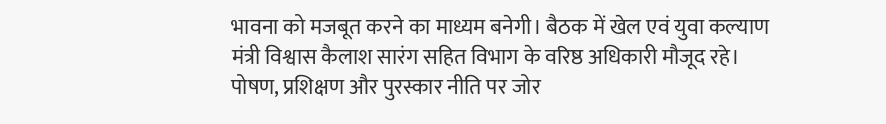भावना को मजबूत करने का माध्यम बनेगी। बैठक में खेल एवं युवा कल्याण मंत्री विश्वास कैलाश सारंग सहित विभाग के वरिष्ठ अधिकारी मौजूद रहे।
पोषण, प्रशिक्षण और पुरस्कार नीति पर जोर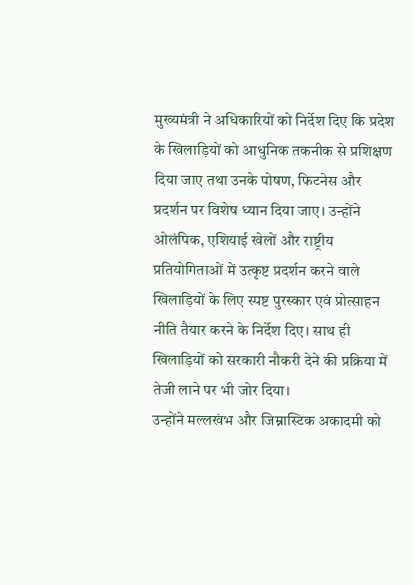मुख्यमंत्री ने अधिकारियों को निर्देश दिए कि प्रदेश के खिलाड़ियों को आधुनिक तकनीक से प्रशिक्षण दिया जाए तथा उनके पोषण, फिटनेस और प्रदर्शन पर विशेष ध्यान दिया जाए। उन्होंने ओलंपिक, एशियाई खेलों और राष्ट्रीय प्रतियोगिताओं में उत्कृष्ट प्रदर्शन करने वाले खिलाड़ियों के लिए स्पष्ट पुरस्कार एवं प्रोत्साहन नीति तैयार करने के निर्देश दिए। साथ ही खिलाड़ियों को सरकारी नौकरी देने की प्रक्रिया में तेजी लाने पर भी जोर दिया।
उन्होंने मल्लखंभ और जिम्नास्टिक अकादमी को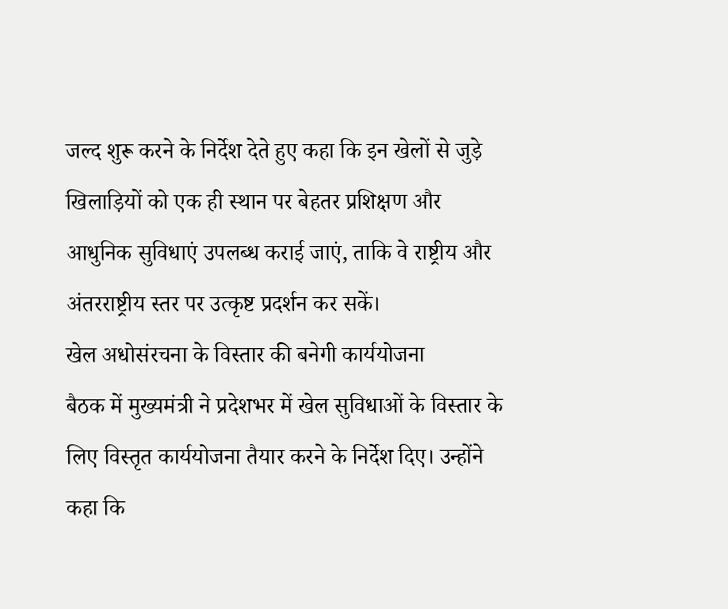जल्द शुरू करने के निर्देश देते हुए कहा कि इन खेलों से जुड़े खिलाड़ियों को एक ही स्थान पर बेहतर प्रशिक्षण और आधुनिक सुविधाएं उपलब्ध कराई जाएं, ताकि वे राष्ट्रीय और अंतरराष्ट्रीय स्तर पर उत्कृष्ट प्रदर्शन कर सकें।
खेल अधोसंरचना के विस्तार की बनेगी कार्ययोजना
बैठक में मुख्यमंत्री ने प्रदेशभर में खेल सुविधाओं के विस्तार के लिए विस्तृत कार्ययोजना तैयार करने के निर्देश दिए। उन्होंने कहा कि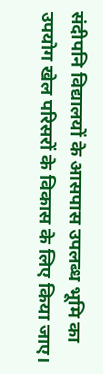संदीपनि विद्यालयों के आसपास उपलब्ध भूमि का उपयोग खेल परिसरों के विकास के लिए किया जाए।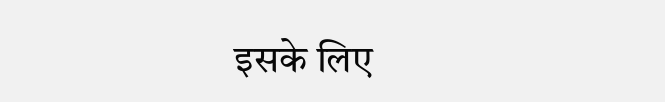इसके लिए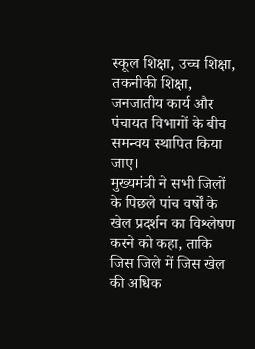स्कूल शिक्षा, उच्च शिक्षा, तकनीकी शिक्षा, जनजातीय कार्य और पंचायत विभागों के बीच समन्वय स्थापित किया जाए।
मुख्यमंत्री ने सभी जिलों के पिछले पांच वर्षों के खेल प्रदर्शन का विश्लेषण करने को कहा, ताकि जिस जिले में जिस खेल की अधिक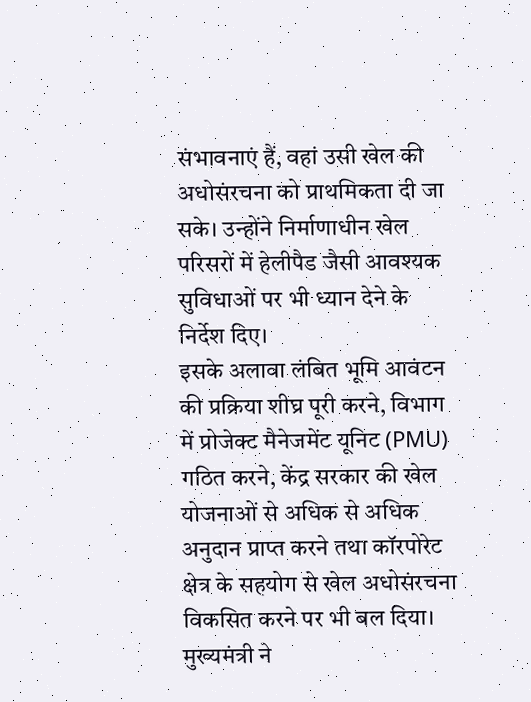संभावनाएं हैं, वहां उसी खेल की अधोसंरचना को प्राथमिकता दी जा सके। उन्होंने निर्माणाधीन खेल परिसरों में हेलीपैड जैसी आवश्यक सुविधाओं पर भी ध्यान देने के निर्देश दिए।
इसके अलावा लंबित भूमि आवंटन की प्रक्रिया शीघ्र पूरी करने, विभाग में प्रोजेक्ट मैनेजमेंट यूनिट (PMU) गठित करने, केंद्र सरकार की खेल योजनाओं से अधिक से अधिक अनुदान प्राप्त करने तथा कॉरपोरेट क्षेत्र के सहयोग से खेल अधोसंरचना विकसित करने पर भी बल दिया। मुख्यमंत्री ने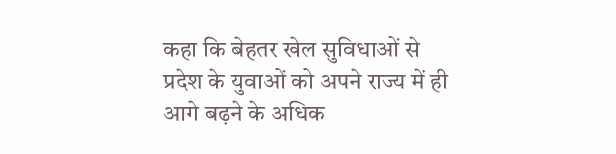कहा कि बेहतर खेल सुविधाओं से प्रदेश के युवाओं को अपने राज्य में ही आगे बढ़ने के अधिक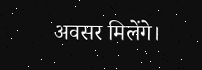अवसर मिलेंगे।